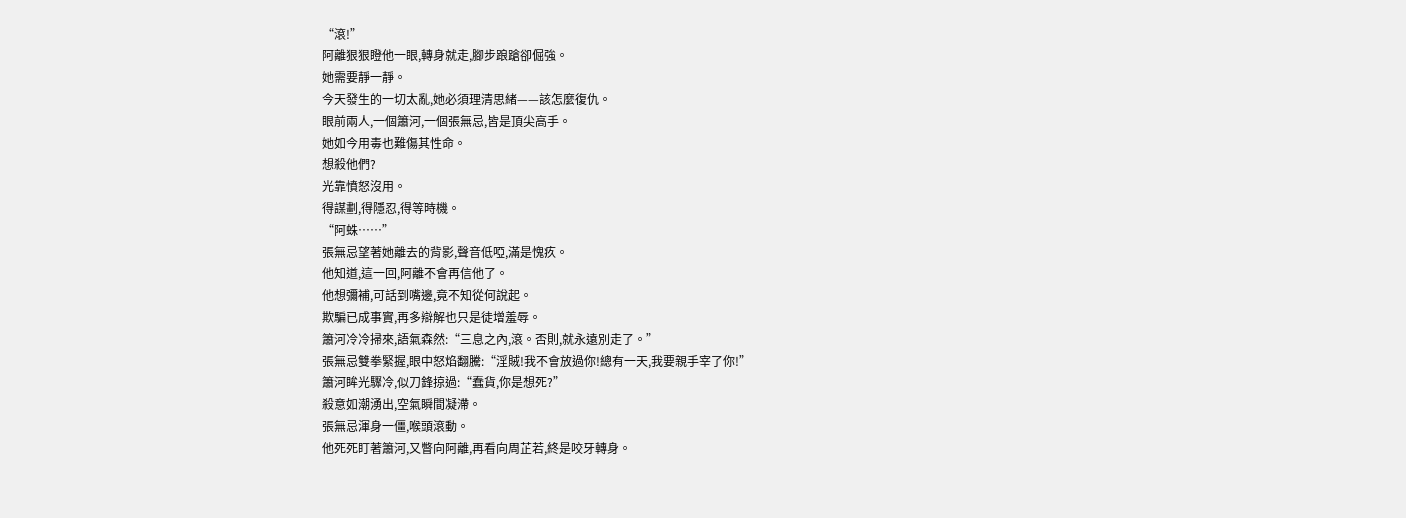“滾!”
阿離狠狠瞪他一眼,轉身就走,腳步踉蹌卻倔強。
她需要靜一靜。
今天發生的一切太亂,她必須理清思緒——該怎麼復仇。
眼前兩人,一個簫河,一個張無忌,皆是頂尖高手。
她如今用毒也難傷其性命。
想殺他們?
光靠憤怒沒用。
得謀劃,得隱忍,得等時機。
“阿蛛……”
張無忌望著她離去的背影,聲音低啞,滿是愧疚。
他知道,這一回,阿離不會再信他了。
他想彌補,可話到嘴邊,竟不知從何說起。
欺騙已成事實,再多辯解也只是徒增羞辱。
簫河冷冷掃來,語氣森然:“三息之內,滾。否則,就永遠別走了。”
張無忌雙拳緊握,眼中怒焰翻騰:“淫賊!我不會放過你!總有一天,我要親手宰了你!”
簫河眸光驟冷,似刀鋒掠過:“蠢貨,你是想死?”
殺意如潮湧出,空氣瞬間凝滯。
張無忌渾身一僵,喉頭滾動。
他死死盯著簫河,又瞥向阿離,再看向周芷若,終是咬牙轉身。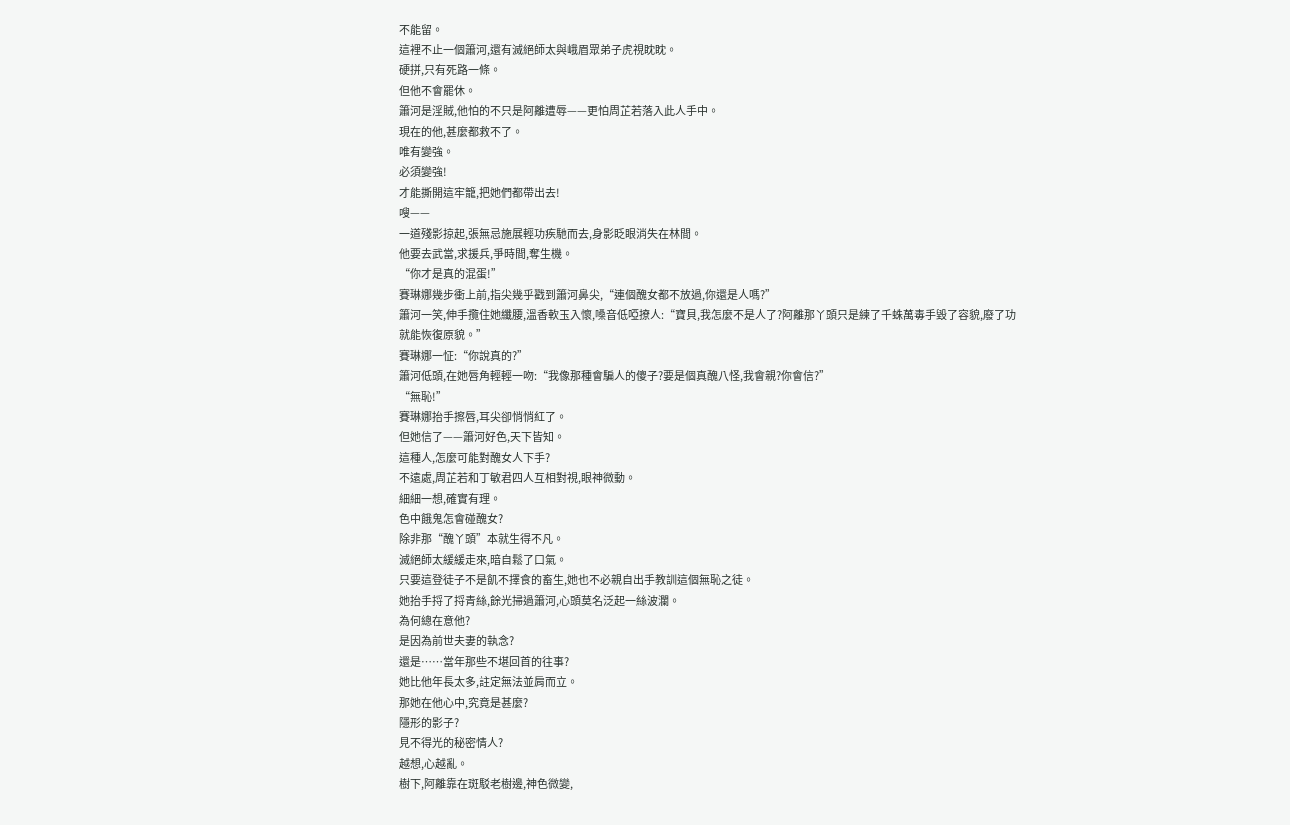不能留。
這裡不止一個簫河,還有滅絕師太與峨眉眾弟子虎視眈眈。
硬拼,只有死路一條。
但他不會罷休。
簫河是淫賊,他怕的不只是阿離遭辱——更怕周芷若落入此人手中。
現在的他,甚麼都救不了。
唯有變強。
必須變強!
才能撕開這牢籠,把她們都帶出去!
嗖——
一道殘影掠起,張無忌施展輕功疾馳而去,身影眨眼消失在林間。
他要去武當,求援兵,爭時間,奪生機。
“你才是真的混蛋!”
賽琳娜幾步衝上前,指尖幾乎戳到簫河鼻尖,“連個醜女都不放過,你還是人嗎?”
簫河一笑,伸手攬住她纖腰,溫香軟玉入懷,嗓音低啞撩人:“寶貝,我怎麼不是人了?阿離那丫頭只是練了千蛛萬毒手毀了容貌,廢了功就能恢復原貌。”
賽琳娜一怔:“你說真的?”
簫河低頭,在她唇角輕輕一吻:“我像那種會騙人的傻子?要是個真醜八怪,我會親?你會信?”
“無恥!”
賽琳娜抬手擦唇,耳尖卻悄悄紅了。
但她信了——簫河好色,天下皆知。
這種人,怎麼可能對醜女人下手?
不遠處,周芷若和丁敏君四人互相對視,眼神微動。
細細一想,確實有理。
色中餓鬼怎會碰醜女?
除非那“醜丫頭”本就生得不凡。
滅絕師太緩緩走來,暗自鬆了口氣。
只要這登徒子不是飢不擇食的畜生,她也不必親自出手教訓這個無恥之徒。
她抬手捋了捋青絲,餘光掃過簫河,心頭莫名泛起一絲波瀾。
為何總在意他?
是因為前世夫妻的執念?
還是……當年那些不堪回首的往事?
她比他年長太多,註定無法並肩而立。
那她在他心中,究竟是甚麼?
隱形的影子?
見不得光的秘密情人?
越想,心越亂。
樹下,阿離靠在斑駁老樹邊,神色微變,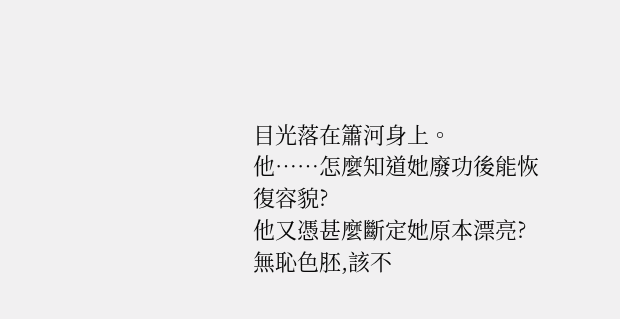目光落在簫河身上。
他……怎麼知道她廢功後能恢復容貌?
他又憑甚麼斷定她原本漂亮?
無恥色胚,該不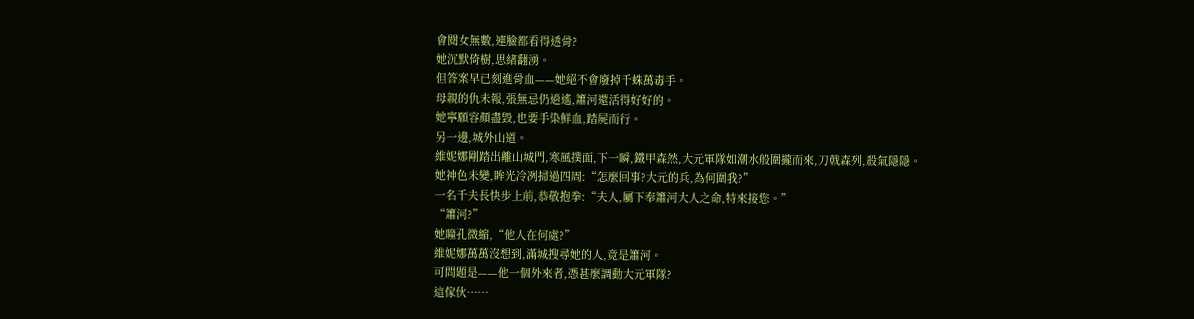會閱女無數,連臉都看得透骨?
她沉默倚樹,思緒翻湧。
但答案早已刻進骨血——她絕不會廢掉千蛛萬毒手。
母親的仇未報,張無忌仍逍遙,簫河還活得好好的。
她寧願容顏盡毀,也要手染鮮血,踏屍而行。
另一邊,城外山道。
維妮娜剛踏出離山城門,寒風撲面,下一瞬,鐵甲森然,大元軍隊如潮水般圍攏而來,刀戟森列,殺氣隱隱。
她神色未變,眸光冷冽掃過四周:“怎麼回事?大元的兵,為何圍我?”
一名千夫長快步上前,恭敬抱拳:“夫人,屬下奉簫河大人之命,特來接您。”
“簫河?”
她瞳孔微縮,“他人在何處?”
維妮娜萬萬沒想到,滿城搜尋她的人,竟是簫河。
可問題是——他一個外來者,憑甚麼調動大元軍隊?
這傢伙……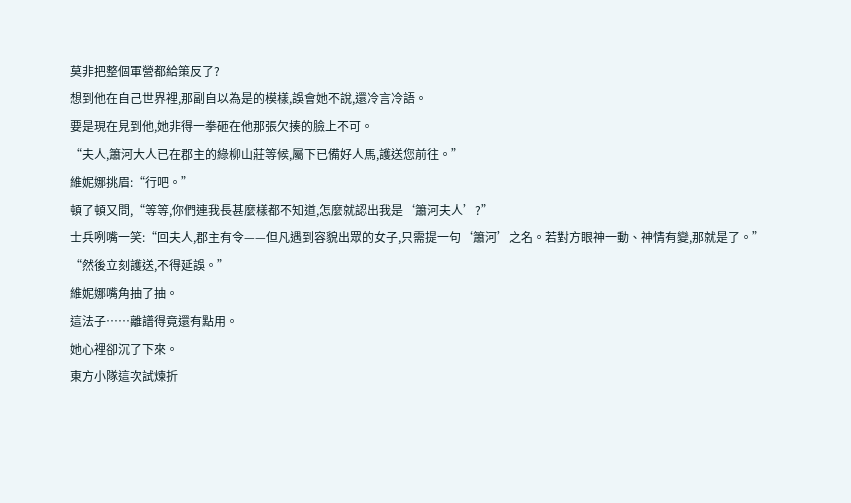莫非把整個軍營都給策反了?
想到他在自己世界裡,那副自以為是的模樣,誤會她不說,還冷言冷語。
要是現在見到他,她非得一拳砸在他那張欠揍的臉上不可。
“夫人,簫河大人已在郡主的綠柳山莊等候,屬下已備好人馬,護送您前往。”
維妮娜挑眉:“行吧。”
頓了頓又問,“等等,你們連我長甚麼樣都不知道,怎麼就認出我是‘簫河夫人’?”
士兵咧嘴一笑:“回夫人,郡主有令——但凡遇到容貌出眾的女子,只需提一句‘簫河’之名。若對方眼神一動、神情有變,那就是了。”
“然後立刻護送,不得延誤。”
維妮娜嘴角抽了抽。
這法子……離譜得竟還有點用。
她心裡卻沉了下來。
東方小隊這次試煉折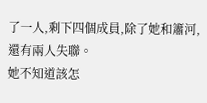了一人,剩下四個成員,除了她和簫河,還有兩人失聯。
她不知道該怎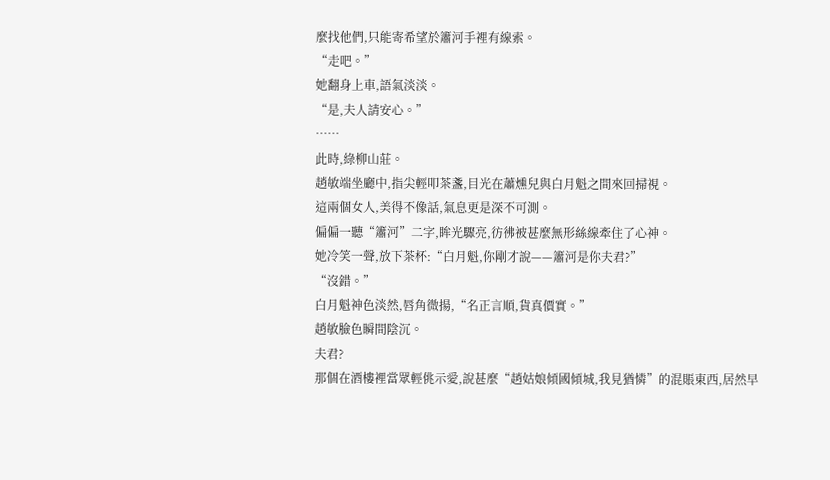麼找他們,只能寄希望於簫河手裡有線索。
“走吧。”
她翻身上車,語氣淡淡。
“是,夫人請安心。”
……
此時,綠柳山莊。
趙敏端坐廳中,指尖輕叩茶盞,目光在蕭燻兒與白月魁之間來回掃視。
這兩個女人,美得不像話,氣息更是深不可測。
偏偏一聽“簫河”二字,眸光驟亮,彷彿被甚麼無形絲線牽住了心神。
她冷笑一聲,放下茶杯:“白月魁,你剛才說——簫河是你夫君?”
“沒錯。”
白月魁神色淡然,唇角微揚,“名正言順,貨真價實。”
趙敏臉色瞬間陰沉。
夫君?
那個在酒樓裡當眾輕佻示愛,說甚麼“趙姑娘傾國傾城,我見猶憐”的混賬東西,居然早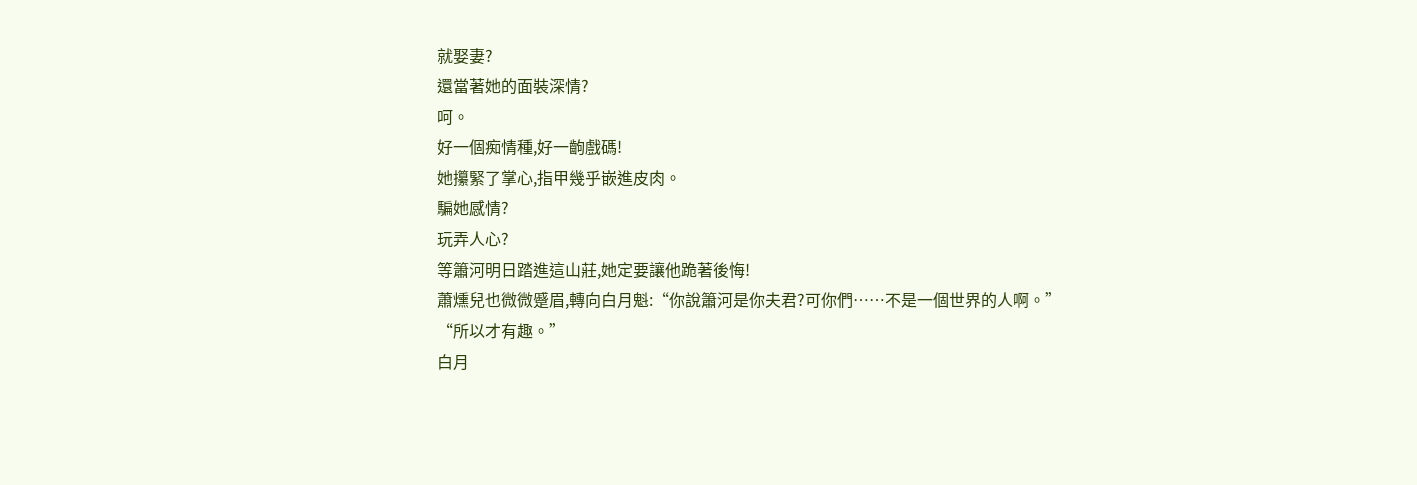就娶妻?
還當著她的面裝深情?
呵。
好一個痴情種,好一齣戲碼!
她攥緊了掌心,指甲幾乎嵌進皮肉。
騙她感情?
玩弄人心?
等簫河明日踏進這山莊,她定要讓他跪著後悔!
蕭燻兒也微微蹙眉,轉向白月魁:“你說簫河是你夫君?可你們……不是一個世界的人啊。”
“所以才有趣。”
白月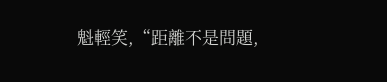魁輕笑,“距離不是問題,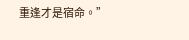重逢才是宿命。”